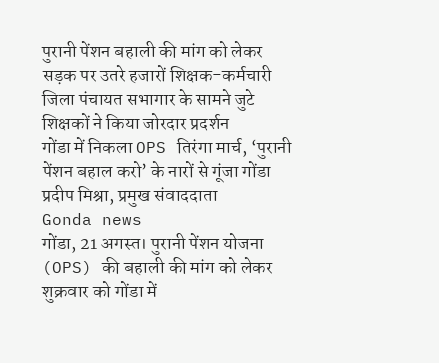पुरानी पेंशन बहाली की मांग को लेकर सड़क पर उतरे हजारों शिक्षक-कर्मचारी
जिला पंचायत सभागार के सामने जुटे शिक्षकों ने किया जोरदार प्रदर्शन
गोंडा में निकला OPS तिरंगा मार्च, ‘पुरानी पेंशन बहाल करो’ के नारों से गूंजा गोंडा
प्रदीप मिश्रा, प्रमुख संवाददाता
Gonda news
गोंडा, 21 अगस्त। पुरानी पेंशन योजना (OPS) की बहाली की मांग को लेकर शुक्रवार को गोंडा में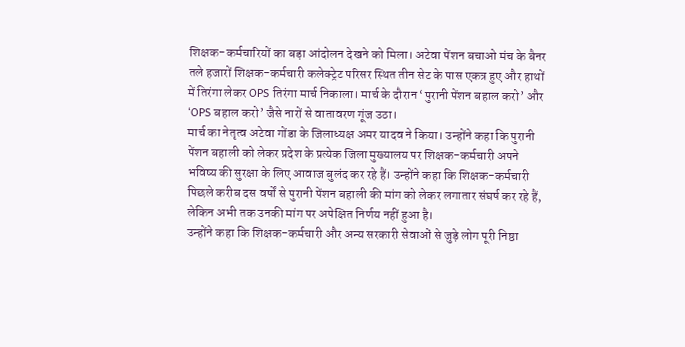शिक्षक-कर्मचारियों का बड़ा आंदोलन देखने को मिला। अटेवा पेंशन बचाओ मंच के बैनर तले हजारों शिक्षक-कर्मचारी कलेक्ट्रेट परिसर स्थित तीन सेट के पास एकत्र हुए और हाथों में तिरंगा लेकर OPS तिरंगा मार्च निकाला। मार्च के दौरान ‘पुरानी पेंशन बहाल करो’ और ‘OPS बहाल करो’ जैसे नारों से वातावरण गूंज उठा।
मार्च का नेतृत्व अटेवा गोंडा के जिलाध्यक्ष अमर यादव ने किया। उन्होंने कहा कि पुरानी पेंशन बहाली को लेकर प्रदेश के प्रत्येक जिला मुख्यालय पर शिक्षक-कर्मचारी अपने भविष्य की सुरक्षा के लिए आवाज बुलंद कर रहे हैं। उन्होंने कहा कि शिक्षक-कर्मचारी पिछले करीब दस वर्षों से पुरानी पेंशन बहाली की मांग को लेकर लगातार संघर्ष कर रहे हैं, लेकिन अभी तक उनकी मांग पर अपेक्षित निर्णय नहीं हुआ है।
उन्होंने कहा कि शिक्षक-कर्मचारी और अन्य सरकारी सेवाओं से जुड़े लोग पूरी निष्ठा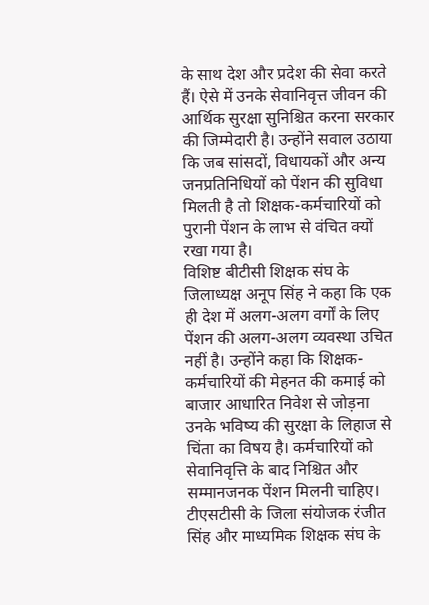के साथ देश और प्रदेश की सेवा करते हैं। ऐसे में उनके सेवानिवृत्त जीवन की आर्थिक सुरक्षा सुनिश्चित करना सरकार की जिम्मेदारी है। उन्होंने सवाल उठाया कि जब सांसदों, विधायकों और अन्य जनप्रतिनिधियों को पेंशन की सुविधा मिलती है तो शिक्षक-कर्मचारियों को पुरानी पेंशन के लाभ से वंचित क्यों रखा गया है।
विशिष्ट बीटीसी शिक्षक संघ के जिलाध्यक्ष अनूप सिंह ने कहा कि एक ही देश में अलग-अलग वर्गों के लिए पेंशन की अलग-अलग व्यवस्था उचित नहीं है। उन्होंने कहा कि शिक्षक-कर्मचारियों की मेहनत की कमाई को बाजार आधारित निवेश से जोड़ना उनके भविष्य की सुरक्षा के लिहाज से चिंता का विषय है। कर्मचारियों को सेवानिवृत्ति के बाद निश्चित और सम्मानजनक पेंशन मिलनी चाहिए।
टीएसटीसी के जिला संयोजक रंजीत सिंह और माध्यमिक शिक्षक संघ के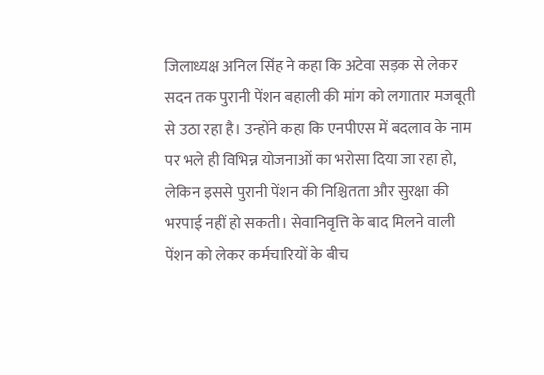जिलाध्यक्ष अनिल सिंह ने कहा कि अटेवा सड़क से लेकर सदन तक पुरानी पेंशन बहाली की मांग को लगातार मजबूती से उठा रहा है। उन्होंने कहा कि एनपीएस में बदलाव के नाम पर भले ही विभिन्न योजनाओं का भरोसा दिया जा रहा हो, लेकिन इससे पुरानी पेंशन की निश्चितता और सुरक्षा की भरपाई नहीं हो सकती। सेवानिवृत्ति के बाद मिलने वाली पेंशन को लेकर कर्मचारियों के बीच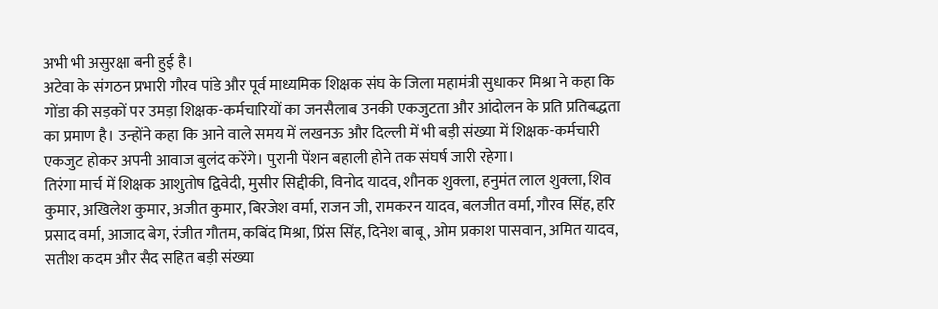अभी भी असुरक्षा बनी हुई है।
अटेवा के संगठन प्रभारी गौरव पांडे और पूर्व माध्यमिक शिक्षक संघ के जिला महामंत्री सुधाकर मिश्रा ने कहा कि गोंडा की सड़कों पर उमड़ा शिक्षक-कर्मचारियों का जनसैलाब उनकी एकजुटता और आंदोलन के प्रति प्रतिबद्धता का प्रमाण है। उन्होंने कहा कि आने वाले समय में लखनऊ और दिल्ली में भी बड़ी संख्या में शिक्षक-कर्मचारी एकजुट होकर अपनी आवाज बुलंद करेंगे। पुरानी पेंशन बहाली होने तक संघर्ष जारी रहेगा।
तिरंगा मार्च में शिक्षक आशुतोष द्विवेदी, मुसीर सिद्दीकी, विनोद यादव, शौनक शुक्ला, हनुमंत लाल शुक्ला, शिव कुमार, अखिलेश कुमार, अजीत कुमार, बिरजेश वर्मा, राजन जी, रामकरन यादव, बलजीत वर्मा, गौरव सिंह, हरि प्रसाद वर्मा, आजाद बेग, रंजीत गौतम, कबिंद मिश्रा, प्रिंस सिंह, दिनेश बाबू, ओम प्रकाश पासवान, अमित यादव, सतीश कदम और सैद सहित बड़ी संख्या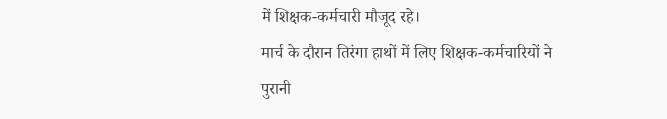में शिक्षक-कर्मचारी मौजूद रहे।
मार्च के दौरान तिरंगा हाथों में लिए शिक्षक-कर्मचारियों ने पुरानी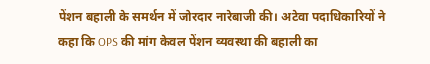पेंशन बहाली के समर्थन में जोरदार नारेबाजी की। अटेवा पदाधिकारियों ने कहा कि OPS की मांग केवल पेंशन व्यवस्था की बहाली का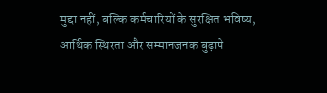मुद्दा नहीं, बल्कि कर्मचारियों के सुरक्षित भविष्य, आर्थिक स्थिरता और सम्मानजनक बुढ़ापे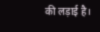की लड़ाई है।